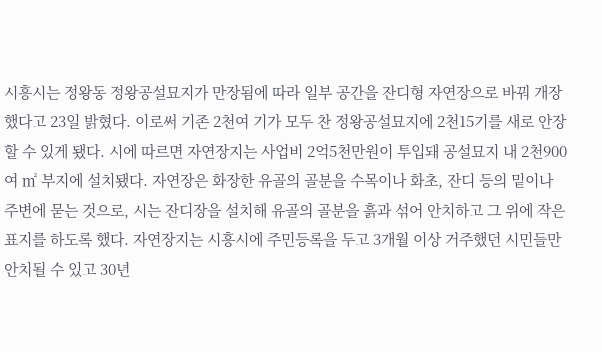시흥시는 정왕동 정왕공설묘지가 만장됨에 따라 일부 공간을 잔디형 자연장으로 바꿔 개장했다고 23일 밝혔다. 이로써 기존 2천여 기가 모두 찬 정왕공설묘지에 2천15기를 새로 안장할 수 있게 됐다. 시에 따르면 자연장지는 사업비 2억5천만원이 투입돼 공설묘지 내 2천900여 ㎡ 부지에 설치됐다. 자연장은 화장한 유골의 골분을 수목이나 화초, 잔디 등의 밑이나 주변에 묻는 것으로, 시는 잔디장을 설치해 유골의 골분을 흙과 섞어 안치하고 그 위에 작은 표지를 하도록 했다. 자연장지는 시흥시에 주민등록을 두고 3개월 이상 거주했던 시민들만 안치될 수 있고 30년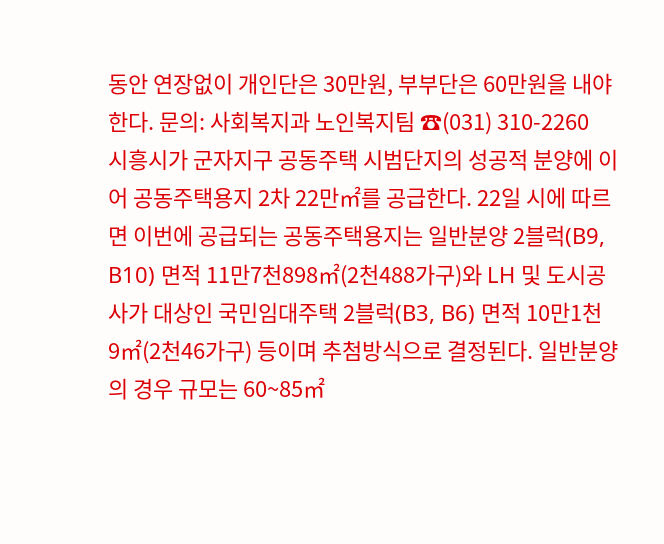동안 연장없이 개인단은 30만원, 부부단은 60만원을 내야 한다. 문의: 사회복지과 노인복지팀 ☎(031) 310-2260
시흥시가 군자지구 공동주택 시범단지의 성공적 분양에 이어 공동주택용지 2차 22만㎡를 공급한다. 22일 시에 따르면 이번에 공급되는 공동주택용지는 일반분양 2블럭(B9, B10) 면적 11만7천898㎡(2천488가구)와 LH 및 도시공사가 대상인 국민임대주택 2블럭(B3, B6) 면적 10만1천9㎡(2천46가구) 등이며 추첨방식으로 결정된다. 일반분양의 경우 규모는 60~85㎡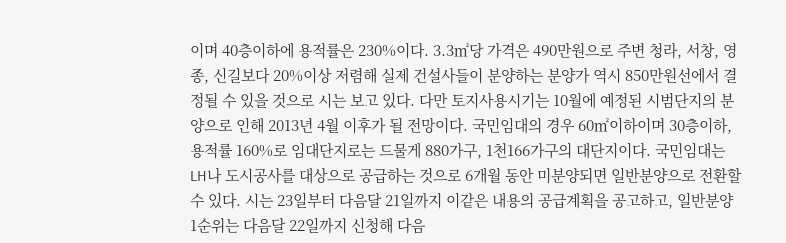이며 40층이하에 용적률은 230%이다. 3.3㎡당 가격은 490만원으로 주변 청라, 서창, 영종, 신길보다 20%이상 저렴해 실제 건설사들이 분양하는 분양가 역시 850만원선에서 결정될 수 있을 것으로 시는 보고 있다. 다만 토지사용시기는 10월에 예정된 시범단지의 분양으로 인해 2013년 4월 이후가 될 전망이다. 국민임대의 경우 60㎡이하이며 30층이하, 용적률 160%로 임대단지로는 드물게 880가구, 1천166가구의 대단지이다. 국민임대는 LH나 도시공사를 대상으로 공급하는 것으로 6개월 동안 미분양되면 일반분양으로 전환할 수 있다. 시는 23일부터 다음달 21일까지 이같은 내용의 공급계획을 공고하고, 일반분양 1순위는 다음달 22일까지 신청해 다음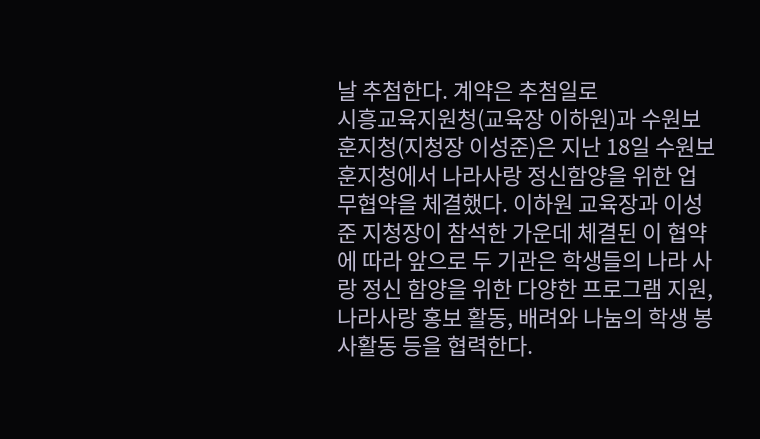날 추첨한다. 계약은 추첨일로
시흥교육지원청(교육장 이하원)과 수원보훈지청(지청장 이성준)은 지난 18일 수원보훈지청에서 나라사랑 정신함양을 위한 업무협약을 체결했다. 이하원 교육장과 이성준 지청장이 참석한 가운데 체결된 이 협약에 따라 앞으로 두 기관은 학생들의 나라 사랑 정신 함양을 위한 다양한 프로그램 지원, 나라사랑 홍보 활동, 배려와 나눔의 학생 봉사활동 등을 협력한다.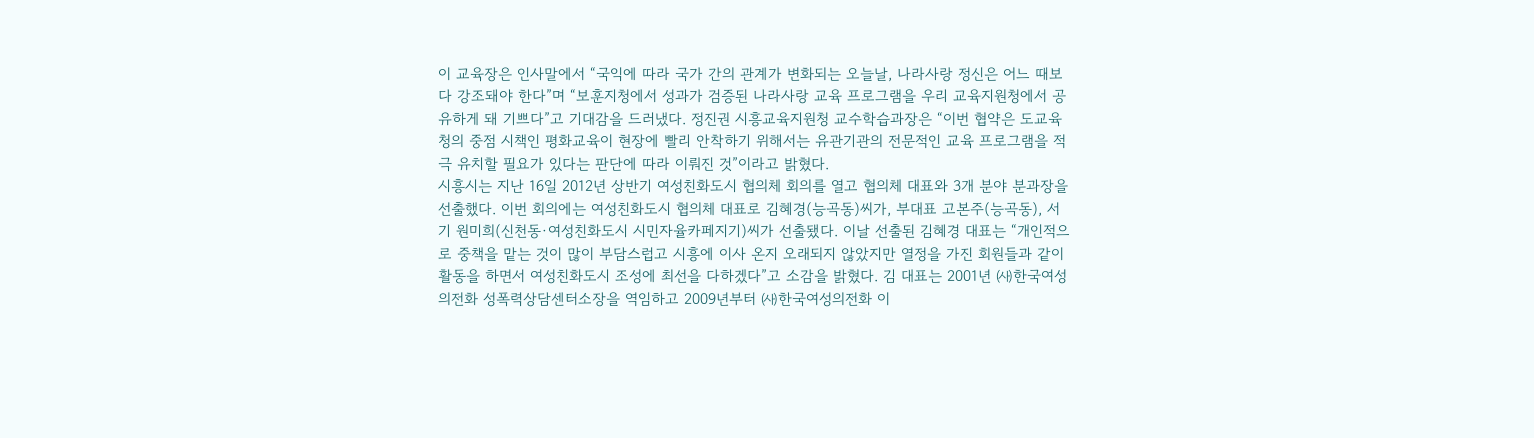이 교육장은 인사말에서 “국익에 따라 국가 간의 관계가 변화되는 오늘날, 나라사랑 정신은 어느 때보다 강조돼야 한다”며 “보훈지청에서 성과가 검증된 나라사랑 교육 프로그램을 우리 교육지원청에서 공유하게 돼 기쁘다”고 기대감을 드러냈다. 정진권 시흥교육지원청 교수학습과장은 “이번 협약은 도교육청의 중점 시책인 평화교육이 현장에 빨리 안착하기 위해서는 유관기관의 전문적인 교육 프로그램을 적극 유치할 필요가 있다는 판단에 따라 이뤄진 것”이라고 밝혔다.
시흥시는 지난 16일 2012년 상반기 여성친화도시 협의체 회의를 열고 협의체 대표와 3개 분야 분과장을 선출했다. 이번 회의에는 여성친화도시 협의체 대표로 김혜경(능곡동)씨가, 부대표 고본주(능곡동), 서기 원미희(신천동·여성친화도시 시민자율카페지기)씨가 선출됐다. 이날 선출된 김혜경 대표는 “개인적으로 중책을 맡는 것이 많이 부담스럽고 시흥에 이사 온지 오래되지 않았지만 열정을 가진 회원들과 같이 활동을 하면서 여성친화도시 조성에 최선을 다하겠다”고 소감을 밝혔다. 김 대표는 2001년 ㈔한국여성의전화 성폭력상담센터소장을 역임하고 2009년부터 ㈔한국여성의전화 이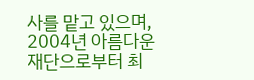사를 맡고 있으며, 2004년 아름다운재단으로부터 최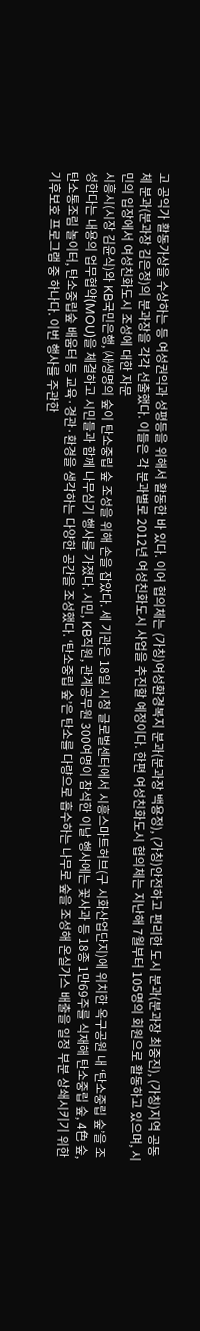고 공익가 활동가상을 수상하는 등 여성권익과 성평등을 위해서 활동한 바 있다. 이어 협의체는 (가칭)여성환경복지 분과(분과장 백용정), (가칭)안전하고 편리한 도시 분과(분과장 최중진), (가칭)지역 공동체 분과(분과장 김은정)의 분과장을 각각 선출했다. 이들은 각 분과별로 2012년 여성친화도시 사업을 추진할 예정이다. 한편 여성친화도시 협의체는 지난해 7월부터 105명의 회원으로 활동하고 있으며, 시민의 입장에서 여성친화도시 조성에 대한 자문
시흥시(시장 김윤식)와 KB국민은행, ㈔생명의 숲이 탄소중립 숲 조성을 위해 손을 잡았다. 세 기관은 18일 시청 글로벌센터에서 시흥스마트허브(구 시화산업단지)에 위치한 옥구공원 내 ‘탄소중립 숲’을 조성한다는 내용의 업무협약(MOU)을 체결하고 시민들과 함께 나무심기 행사를 가졌다. 시민, KB직원, 관계공무원 300여명이 참석한 이날 행사에는 꽃사과 등 18종 1만69주를 식재해 탄소중립 숲, 4色 숲, 탄소통조림 놀이터, 탄소중립숲 배움터 등 교육·경관·환경을 생각하는 다양한 공간을 조성했다. ‘탄소중립 숲’은 탄소를 다량으로 흡수하는 나무로 숲을 조성해 온실가스 배출을 일정 부분 상쇄시키기 위한 기후보호 프로그램 중 하나다. 이번 행사를 주관한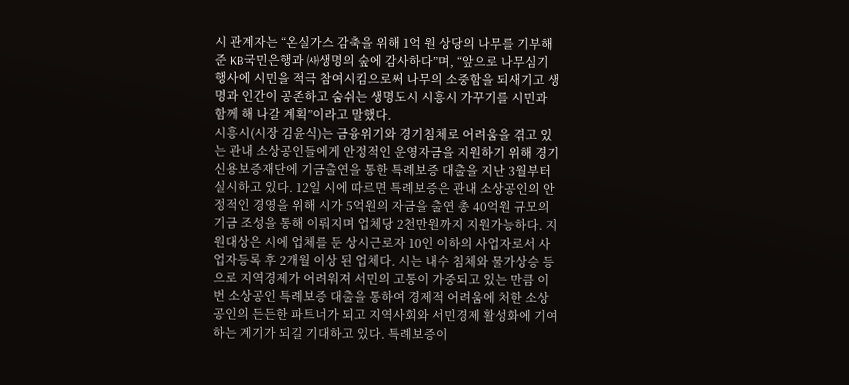시 관계자는 “온실가스 감축을 위해 1억 원 상당의 나무를 기부해 준 KB국민은행과 ㈔생명의 숲에 감사하다”며, “앞으로 나무심기 행사에 시민을 적극 참여시킴으로써 나무의 소중함을 되새기고 생명과 인간이 공존하고 숨쉬는 생명도시 시흥시 가꾸기를 시민과 함께 해 나갈 계획”이라고 말했다.
시흥시(시장 김윤식)는 금융위기와 경기침체로 어려움을 겪고 있는 관내 소상공인들에게 안정적인 운영자금을 지원하기 위해 경기신용보증재단에 기금출연을 통한 특례보증 대출을 지난 3월부터 실시하고 있다. 12일 시에 따르면 특례보증은 관내 소상공인의 안정적인 경영을 위해 시가 5억원의 자금을 출연 총 40억원 규모의 기금 조성을 통해 이뤄지며 업체당 2천만원까지 지원가능하다. 지원대상은 시에 업체를 둔 상시근로자 10인 이하의 사업자로서 사업자등록 후 2개월 이상 된 업체다. 시는 내수 침체와 물가상승 등으로 지역경제가 어려워져 서민의 고통이 가중되고 있는 만큼 이번 소상공인 특례보증 대출을 통하여 경제적 어려움에 처한 소상공인의 든든한 파트너가 되고 지역사회와 서민경제 활성화에 기여하는 계기가 되길 기대하고 있다. 특례보증이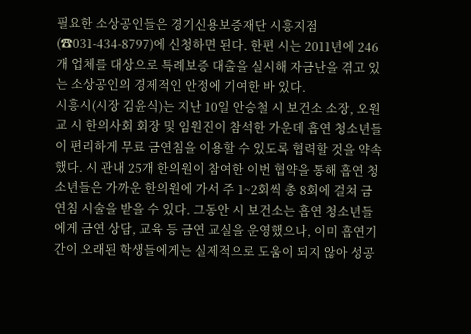필요한 소상공인들은 경기신용보증재단 시흥지점(☎031-434-8797)에 신청하면 된다. 한편 시는 2011년에 246개 업체를 대상으로 특례보증 대출을 실시해 자금난을 겪고 있는 소상공인의 경제적인 안정에 기여한 바 있다.
시흥시(시장 김윤식)는 지난 10일 안승철 시 보건소 소장, 오원교 시 한의사회 회장 및 임원진이 참석한 가운데 흡연 청소년들이 편리하게 무료 금연침을 이용할 수 있도록 협력할 것을 약속했다. 시 관내 25개 한의원이 참여한 이번 협약을 통해 흡연 청소년들은 가까운 한의원에 가서 주 1~2회씩 총 8회에 걸쳐 금연침 시술을 받을 수 있다. 그동안 시 보건소는 흡연 청소년들에게 금연 상담, 교육 등 금연 교실을 운영했으나, 이미 흡연기간이 오래된 학생들에게는 실제적으로 도움이 되지 않아 성공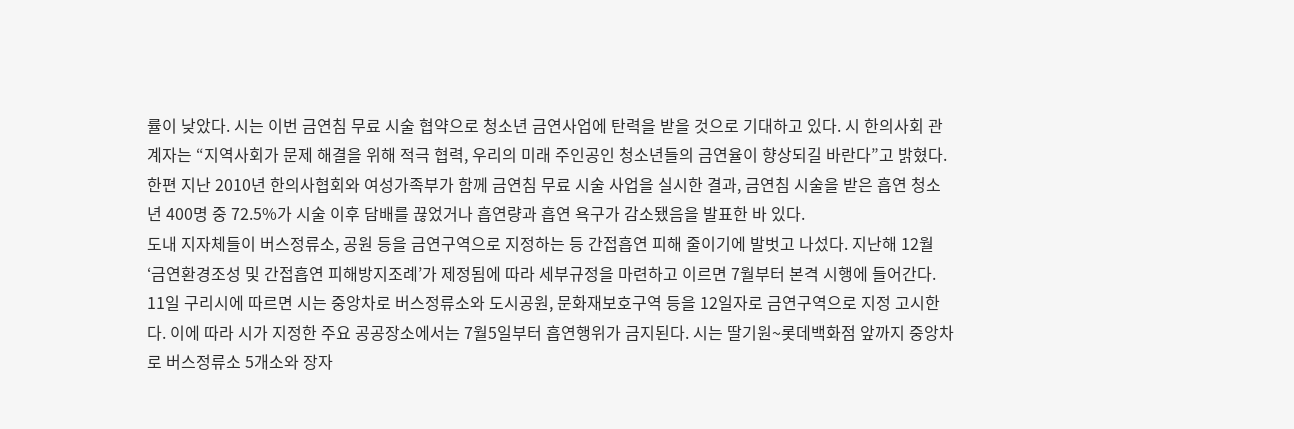률이 낮았다. 시는 이번 금연침 무료 시술 협약으로 청소년 금연사업에 탄력을 받을 것으로 기대하고 있다. 시 한의사회 관계자는 “지역사회가 문제 해결을 위해 적극 협력, 우리의 미래 주인공인 청소년들의 금연율이 향상되길 바란다”고 밝혔다. 한편 지난 2010년 한의사협회와 여성가족부가 함께 금연침 무료 시술 사업을 실시한 결과, 금연침 시술을 받은 흡연 청소년 400명 중 72.5%가 시술 이후 담배를 끊었거나 흡연량과 흡연 욕구가 감소됐음을 발표한 바 있다.
도내 지자체들이 버스정류소, 공원 등을 금연구역으로 지정하는 등 간접흡연 피해 줄이기에 발벗고 나섰다. 지난해 12월 ‘금연환경조성 및 간접흡연 피해방지조례’가 제정됨에 따라 세부규정을 마련하고 이르면 7월부터 본격 시행에 들어간다. 11일 구리시에 따르면 시는 중앙차로 버스정류소와 도시공원, 문화재보호구역 등을 12일자로 금연구역으로 지정 고시한다. 이에 따라 시가 지정한 주요 공공장소에서는 7월5일부터 흡연행위가 금지된다. 시는 딸기원~롯데백화점 앞까지 중앙차로 버스정류소 5개소와 장자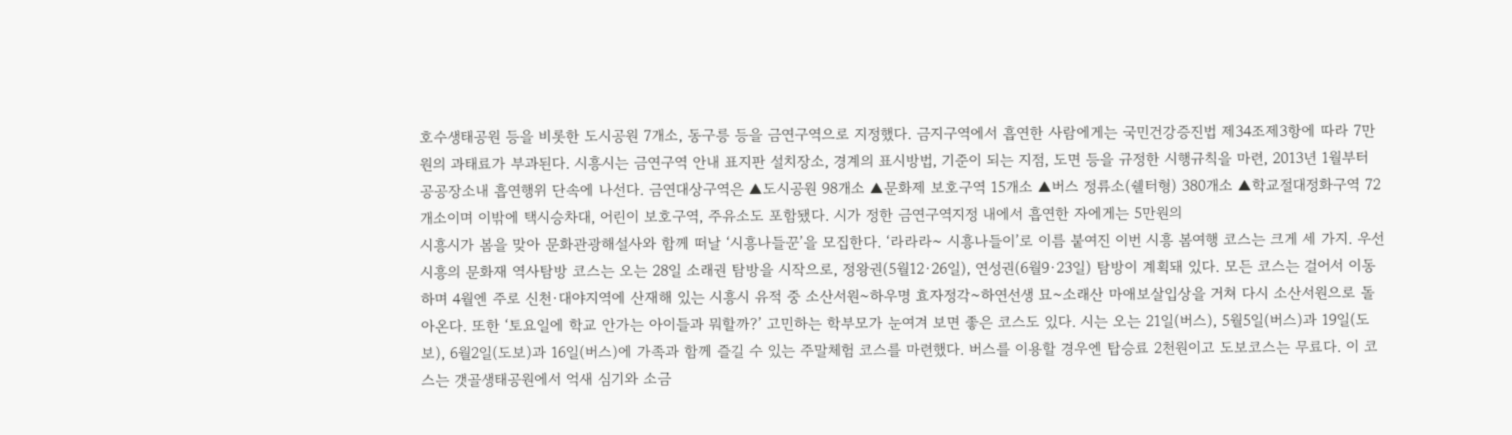호수생태공원 등을 비롯한 도시공원 7개소, 동구릉 등을 금연구역으로 지정했다. 금지구역에서 흡연한 사람에게는 국민건강증진법 제34조제3항에 따라 7만원의 과태료가 부과된다. 시흥시는 금연구역 안내 표지판 설치장소, 경계의 표시방법, 기준이 되는 지점, 도면 등을 규정한 시행규칙을 마련, 2013년 1월부터 공공장소내 흡연행위 단속에 나선다. 금연대상구역은 ▲도시공원 98개소 ▲문화제 보호구역 15개소 ▲버스 정류소(쉘터형) 380개소 ▲학교절대정화구역 72개소이며 이밖에 택시승차대, 어린이 보호구역, 주유소도 포함됐다. 시가 정한 금연구역지정 내에서 흡연한 자에게는 5만원의
시흥시가 봄을 맞아 문화관광해설사와 함께 떠날 ‘시흥나들꾼’을 모집한다. ‘라라라~ 시흥나들이’로 이름 붙여진 이번 시흥 봄여행 코스는 크게 세 가지. 우선 시흥의 문화재 역사탐방 코스는 오는 28일 소래권 탐방을 시작으로, 정왕권(5월12·26일), 연성권(6월9·23일) 탐방이 계획돼 있다. 모든 코스는 걸어서 이동하며 4월엔 주로 신천·대야지역에 산재해 있는 시흥시 유적 중 소산서원~하우명 효자정각~하연선생 묘~소래산 마애보살입상을 거쳐 다시 소산서원으로 돌아온다. 또한 ‘토요일에 학교 안가는 아이들과 뭐할까?’ 고민하는 학부모가 눈여겨 보면 좋은 코스도 있다. 시는 오는 21일(버스), 5월5일(버스)과 19일(도보), 6월2일(도보)과 16일(버스)에 가족과 함께 즐길 수 있는 주말체험 코스를 마련했다. 버스를 이용할 경우엔 탑승료 2천원이고 도보코스는 무료다. 이 코스는 갯골생태공원에서 억새 심기와 소금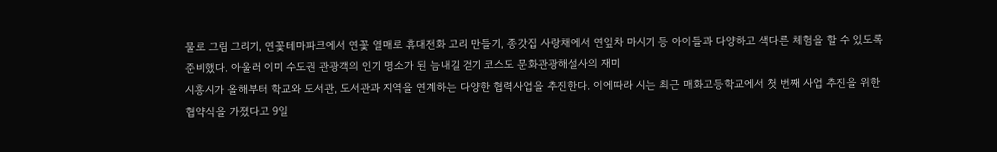물로 그림 그리기, 연꽃테마파크에서 연꽃 열매로 휴대전화 고리 만들기, 종갓집 사랑채에서 연잎차 마시기 등 아이들과 다양하고 색다른 체험을 할 수 있도록 준비했다. 아울러 이미 수도권 관광객의 인기 명소가 된 늠내길 걷기 코스도 문화관광해설사의 재미
시흥시가 올해부터 학교와 도서관, 도서관과 지역을 연계하는 다양한 협력사업을 추진한다. 이에따라 시는 최근 매화고등학교에서 첫 번째 사업 추진을 위한 협약식을 가졌다고 9일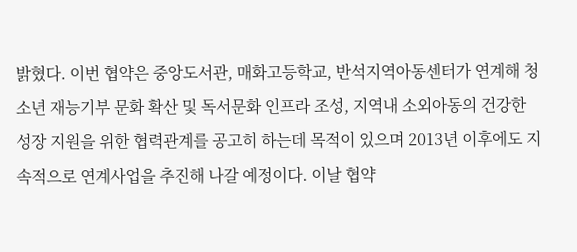밝혔다. 이번 협약은 중앙도서관, 매화고등학교, 반석지역아동센터가 연계해 청소년 재능기부 문화 확산 및 독서문화 인프라 조성, 지역내 소외아동의 건강한 성장 지원을 위한 협력관계를 공고히 하는데 목적이 있으며 2013년 이후에도 지속적으로 연계사업을 추진해 나갈 예정이다. 이날 협약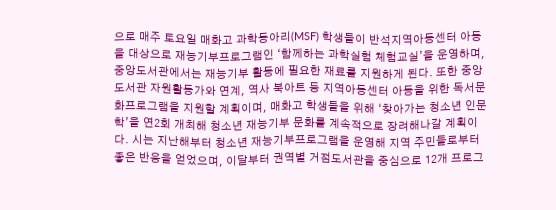으로 매주 토요일 매화고 과학동아리(MSF) 학생들이 반석지역아동센터 아동을 대상으로 재능기부프로그램인 ‘함께하는 과학실험 체험교실’을 운영하며, 중앙도서관에서는 재능기부 활동에 필요한 재료를 지원하게 된다. 또한 중앙도서관 자원활동가와 연계, 역사 북아트 등 지역아동센터 아동을 위한 독서문화프로그램을 지원할 계획이며, 매화고 학생들을 위해 ‘찾아가는 청소년 인문학’을 연2회 개최해 청소년 재능기부 문화를 계속적으로 장려해나갈 계획이다. 시는 지난해부터 청소년 재능기부프로그램을 운영해 지역 주민들로부터 좋은 반응을 얻었으며, 이달부터 권역별 거점도서관을 중심으로 12개 프로그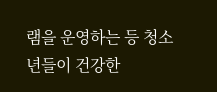램을 운영하는 등 청소년들이 건강한